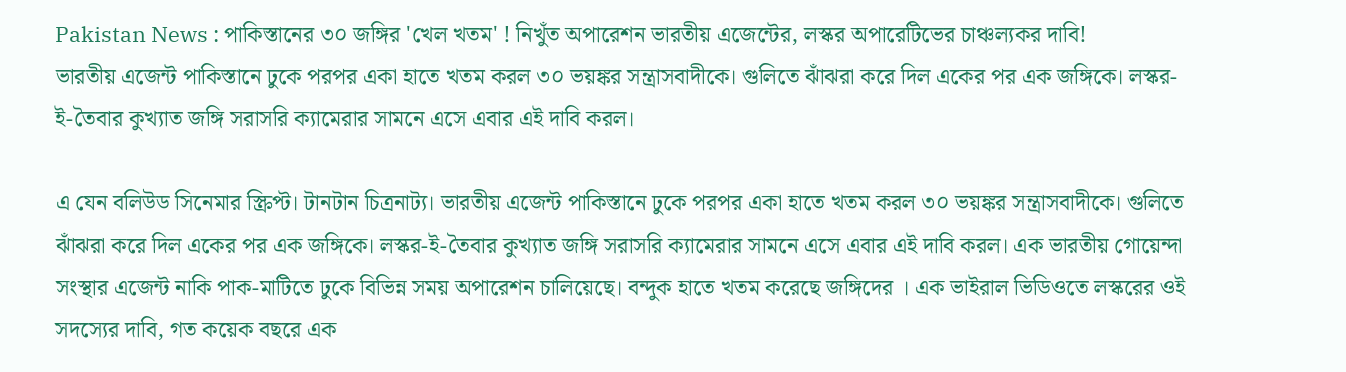Pakistan News : পাকিস্তানের ৩০ জঙ্গির 'খেল খতম' ! নিখুঁত অপারেশন ভারতীয় এজেন্টের, লস্কর অপারেটিভের চাঞ্চল্যকর দাবি!
ভারতীয় এজেন্ট পাকিস্তানে ঢুকে পরপর একা হাতে খতম করল ৩০ ভয়ঙ্কর সন্ত্রাসবাদীকে। গুলিতে ঝাঁঝরা করে দিল একের পর এক জঙ্গিকে। লস্কর-ই-তৈবার কুখ্যাত জঙ্গি সরাসরি ক্যামেরার সামনে এসে এবার এই দাবি করল।

এ যেন বলিউড সিনেমার স্ক্রিপ্ট। টানটান চিত্রনাট্য। ভারতীয় এজেন্ট পাকিস্তানে ঢুকে পরপর একা হাতে খতম করল ৩০ ভয়ঙ্কর সন্ত্রাসবাদীকে। গুলিতে ঝাঁঝরা করে দিল একের পর এক জঙ্গিকে। লস্কর-ই-তৈবার কুখ্যাত জঙ্গি সরাসরি ক্যামেরার সামনে এসে এবার এই দাবি করল। এক ভারতীয় গোয়েন্দা সংস্থার এজেন্ট নাকি পাক-মাটিতে ঢুকে বিভিন্ন সময় অপারেশন চালিয়েছে। বন্দুক হাতে খতম করেছে জঙ্গিদের । এক ভাইরাল ভিডিওতে লস্করের ওই সদস্যের দাবি, গত কয়েক বছরে এক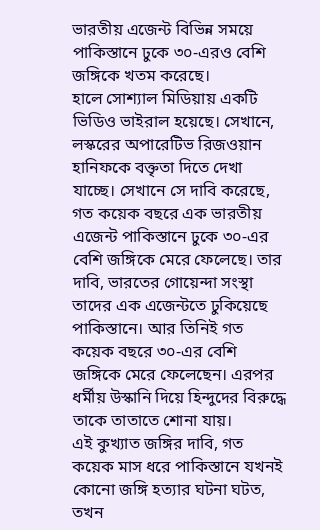ভারতীয় এজেন্ট বিভিন্ন সময়ে পাকিস্তানে ঢুকে ৩০-এরও বেশি জঙ্গিকে খতম করেছে।
হালে সোশ্যাল মিডিয়ায় একটি ভিডিও ভাইরাল হয়েছে। সেখানে, লস্করের অপারেটিভ রিজওয়ান হানিফকে বক্তৃতা দিতে দেখা যাচ্ছে। সেখানে সে দাবি করেছে, গত কয়েক বছরে এক ভারতীয় এজেন্ট পাকিস্তানে ঢুকে ৩০-এর বেশি জঙ্গিকে মেরে ফেলেছে। তার দাবি, ভারতের গোয়েন্দা সংস্থা তাদের এক এজেন্টতে ঢুকিয়েছে পাকিস্তানে। আর তিনিই গত কয়েক বছরে ৩০-এর বেশি জঙ্গিকে মেরে ফেলেছেন। এরপর ধর্মীয় উস্কানি দিয়ে হিন্দুদের বিরুদ্ধে তাকে তাতাতে শোনা যায়।
এই কুখ্যাত জঙ্গির দাবি, গত কয়েক মাস ধরে পাকিস্তানে যখনই কোনো জঙ্গি হত্যার ঘটনা ঘটত, তখন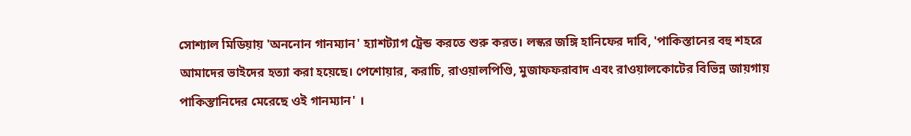সোশ্যাল মিডিয়ায় 'অননোন গানম্যান' হ্যাশট্যাগ ট্রেন্ড করতে শুরু করত। লস্কর জঙ্গি হানিফের দাবি, 'পাকিস্তানের বহু শহরে আমাদের ভাইদের হত্যা করা হয়েছে। পেশোয়ার, করাচি, রাওয়ালপিণ্ডি, মুজাফফরাবাদ এবং রাওয়ালকোটের বিভিন্ন জায়গায় পাকিস্তানিদের মেরেছে ওই গানম্যান' ।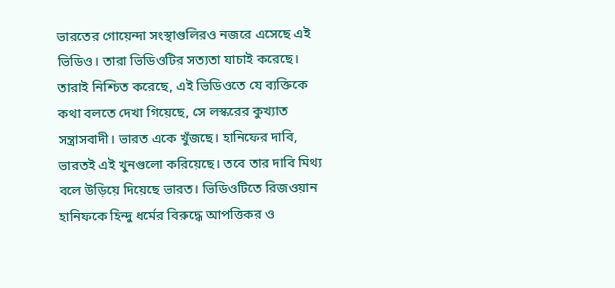ভারতের গোয়েন্দা সংস্থাগুলিরও নজরে এসেছে এই ভিডিও। তারা ভিডিওটির সত্যতা যাচাই করেছে। তারাই নিশ্চিত করেছে, এই ভিডিওতে যে ব্যক্তিকে কথা বলতে দেখা গিয়েছে, সে লস্করের কুখ্যাত সন্ত্রাসবাদী। ভারত একে খুঁজছে। হানিফের দাবি, ভারতই এই খুনগুলো করিয়েছে। তবে তার দাবি মিথ্য বলে উড়িয়ে দিয়েছে ভারত। ভিডিওটিতে রিজওয়ান হানিফকে হিন্দু ধর্মের বিরুদ্ধে আপত্তিকর ও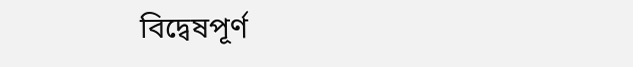বিদ্বেষপূর্ণ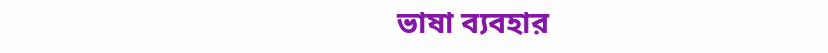ভাষা ব্যবহার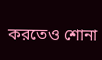করতেও শোনা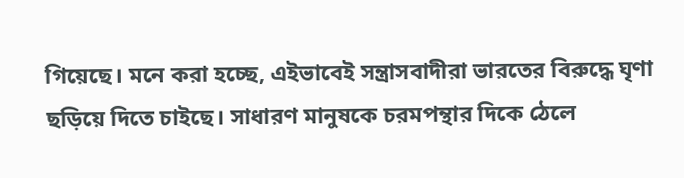গিয়েছে। মনে করা হচ্ছে, এইভাবেই সন্ত্রাসবাদীরা ভারতের বিরুদ্ধে ঘৃণা ছড়িয়ে দিতে চাইছে। সাধারণ মানুষকে চরমপন্থার দিকে ঠেলে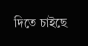দিতে চাইছে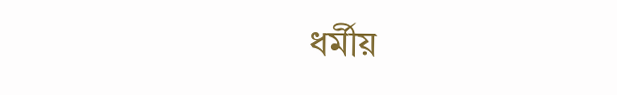ধর্মীয়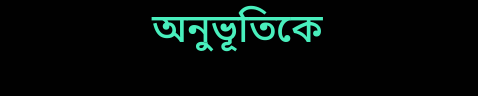অনুভূতিকে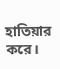হাতিয়ার করে।